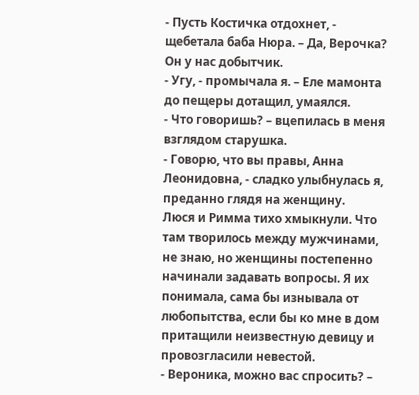- Пусть Костичка отдохнет, - щебетала баба Нюра. – Да, Верочка? Он у нас добытчик.
- Угу, - промычала я. – Еле мамонта до пещеры дотащил, умаялся.
- Что говоришь? – вцепилась в меня взглядом старушка.
- Говорю, что вы правы, Анна Леонидовна, - сладко улыбнулась я, преданно глядя на женщину.
Люся и Римма тихо хмыкнули. Что там творилось между мужчинами, не знаю, но женщины постепенно начинали задавать вопросы. Я их понимала, сама бы изнывала от любопытства, если бы ко мне в дом притащили неизвестную девицу и провозгласили невестой.
- Вероника, можно вас спросить? –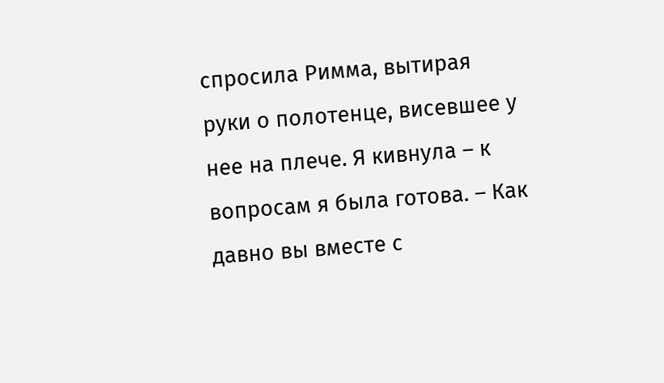спросила Римма, вытирая руки о полотенце, висевшее у нее на плече. Я кивнула – к вопросам я была готова. – Как давно вы вместе с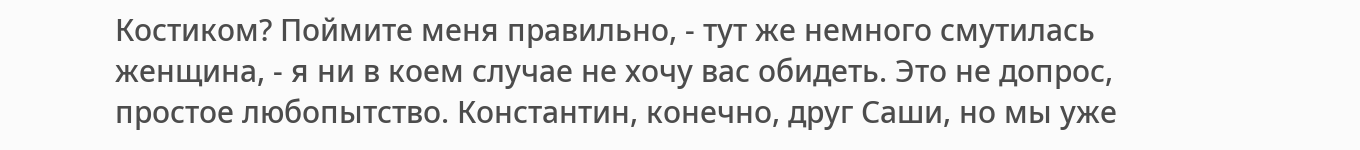Костиком? Поймите меня правильно, - тут же немного смутилась женщина, - я ни в коем случае не хочу вас обидеть. Это не допрос, простое любопытство. Константин, конечно, друг Саши, но мы уже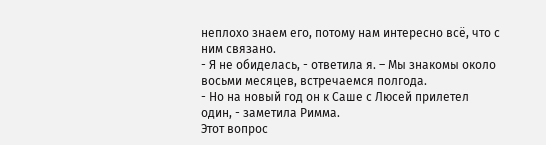неплохо знаем его, потому нам интересно всё, что с ним связано.
- Я не обиделась, - ответила я. – Мы знакомы около восьми месяцев, встречаемся полгода.
- Но на новый год он к Саше с Люсей прилетел один, - заметила Римма.
Этот вопрос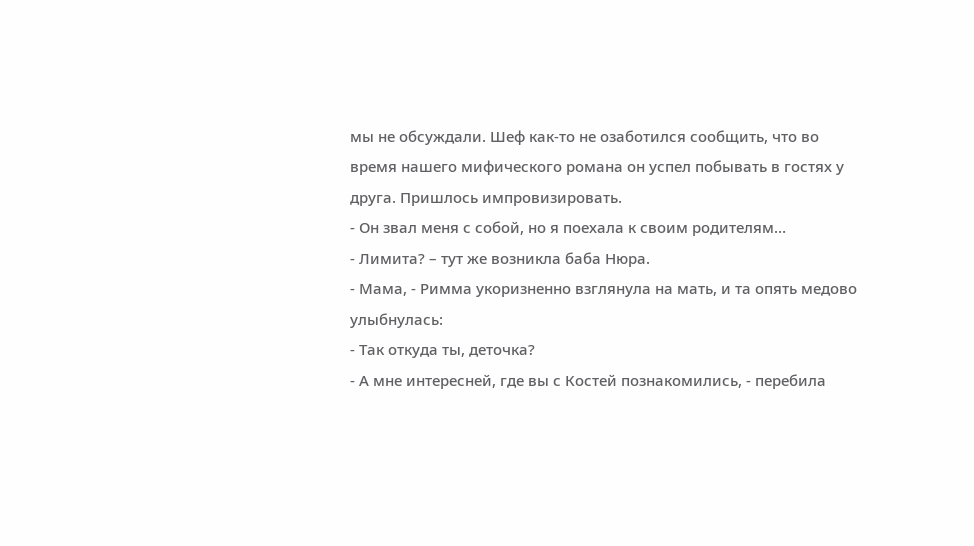мы не обсуждали. Шеф как-то не озаботился сообщить, что во время нашего мифического романа он успел побывать в гостях у друга. Пришлось импровизировать.
- Он звал меня с собой, но я поехала к своим родителям…
- Лимита? – тут же возникла баба Нюра.
- Мама, - Римма укоризненно взглянула на мать, и та опять медово улыбнулась:
- Так откуда ты, деточка?
- А мне интересней, где вы с Костей познакомились, - перебила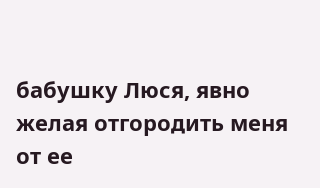бабушку Люся, явно желая отгородить меня от ее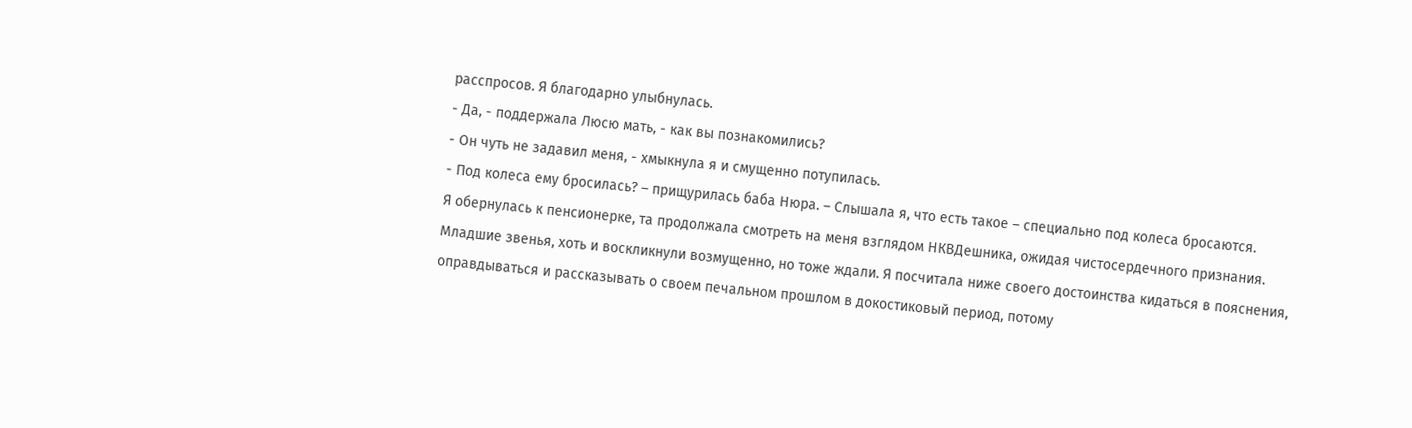расспросов. Я благодарно улыбнулась.
- Да, - поддержала Люсю мать, - как вы познакомились?
- Он чуть не задавил меня, - хмыкнула я и смущенно потупилась.
- Под колеса ему бросилась? – прищурилась баба Нюра. – Слышала я, что есть такое – специально под колеса бросаются.
Я обернулась к пенсионерке, та продолжала смотреть на меня взглядом НКВДешника, ожидая чистосердечного признания. Младшие звенья, хоть и воскликнули возмущенно, но тоже ждали. Я посчитала ниже своего достоинства кидаться в пояснения, оправдываться и рассказывать о своем печальном прошлом в докостиковый период, потому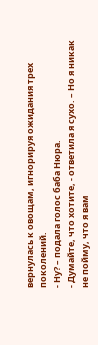вернулась к овощам, игнорируя ожидания трех поколений.
- Ну? – подала голос баба Нюра.
- Думайте, что хотите, - ответила я сухо. – Но я никак не пойму, что я вам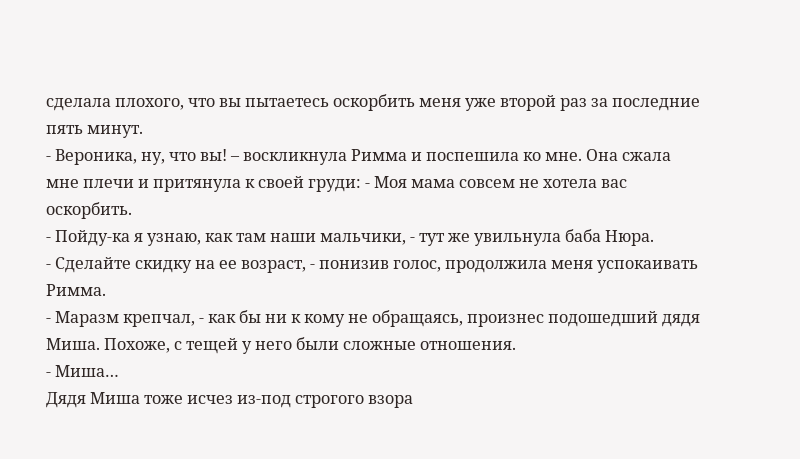сделала плохого, что вы пытаетесь оскорбить меня уже второй раз за последние пять минут.
- Вероника, ну, что вы! – воскликнула Римма и поспешила ко мне. Она сжала мне плечи и притянула к своей груди: - Моя мама совсем не хотела вас оскорбить.
- Пойду-ка я узнаю, как там наши мальчики, - тут же увильнула баба Нюра.
- Сделайте скидку на ее возраст, - понизив голос, продолжила меня успокаивать Римма.
- Маразм крепчал, - как бы ни к кому не обращаясь, произнес подошедший дядя Миша. Похоже, с тещей у него были сложные отношения.
- Миша…
Дядя Миша тоже исчез из-под строгого взора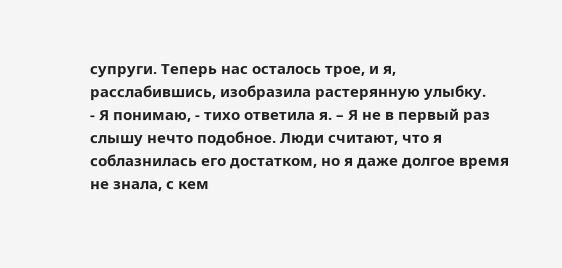супруги. Теперь нас осталось трое, и я, расслабившись, изобразила растерянную улыбку.
- Я понимаю, - тихо ответила я. – Я не в первый раз слышу нечто подобное. Люди считают, что я соблазнилась его достатком, но я даже долгое время не знала, с кем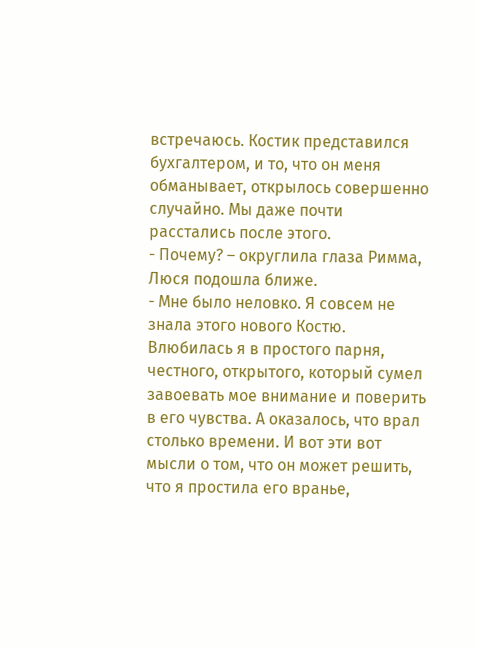встречаюсь. Костик представился бухгалтером, и то, что он меня обманывает, открылось совершенно случайно. Мы даже почти расстались после этого.
- Почему? – округлила глаза Римма, Люся подошла ближе.
- Мне было неловко. Я совсем не знала этого нового Костю. Влюбилась я в простого парня, честного, открытого, который сумел завоевать мое внимание и поверить в его чувства. А оказалось, что врал столько времени. И вот эти вот мысли о том, что он может решить, что я простила его вранье,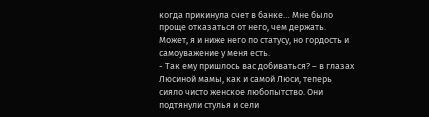когда прикинула счет в банке… Мне было проще отказаться от него, чем держать. Может, я и ниже него по статусу, но гордость и самоуважение у меня есть.
- Так ему пришлось вас добиваться? – в глазах Люсиной мамы, как и самой Люси, теперь сияло чисто женское любопытство. Они подтянули стулья и сели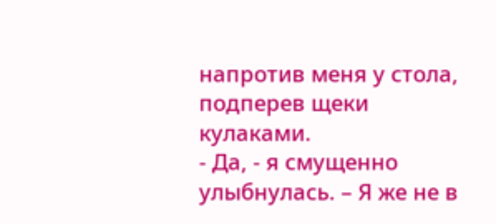напротив меня у стола, подперев щеки кулаками.
- Да, - я смущенно улыбнулась. – Я же не в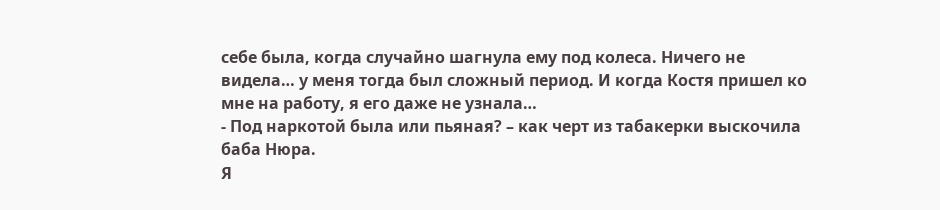себе была, когда случайно шагнула ему под колеса. Ничего не видела… у меня тогда был сложный период. И когда Костя пришел ко мне на работу, я его даже не узнала…
- Под наркотой была или пьяная? – как черт из табакерки выскочила баба Нюра.
Я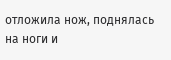отложила нож, поднялась на ноги и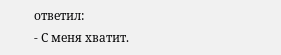ответил:
- С меня хватит.